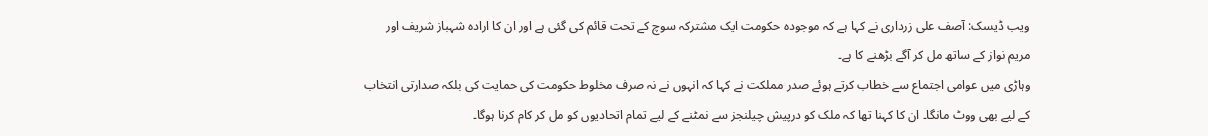ویب ڈیسک: آصف علی زرداری نے کہا ہے کہ موجودہ حکومت ایک مشترکہ سوچ کے تحت قائم کی گئی ہے اور ان کا ارادہ شہباز شریف اور مریم نواز کے ساتھ مل کر آگے بڑھنے کا ہے۔
وہاڑی میں عوامی اجتماع سے خطاب کرتے ہوئے صدر مملکت نے کہا کہ انہوں نے نہ صرف مخلوط حکومت کی حمایت کی بلکہ صدارتی انتخاب کے لیے بھی ووٹ مانگا۔ ان کا کہنا تھا کہ ملک کو درپیش چیلنجز سے نمٹنے کے لیے تمام اتحادیوں کو مل کر کام کرنا ہوگا۔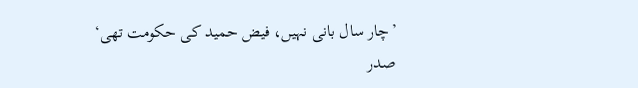’چار سال بانی نہیں، فیض حمید کی حکومت تھی‘
صدر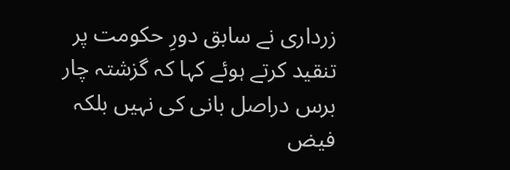زرداری نے سابق دورِ حکومت پر تنقید کرتے ہوئے کہا کہ گزشتہ چار برس دراصل بانی کی نہیں بلکہ فیض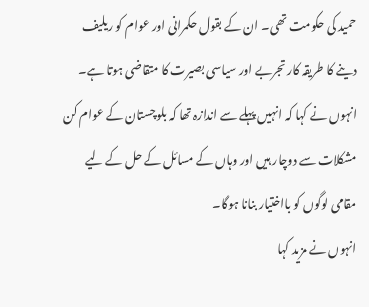حمید کی حکومت تھی۔ ان کے بقول حکمرانی اور عوام کو ریلیف دینے کا طریقہ کار تجربے اور سیاسی بصیرت کا متقاضی ہوتا ہے۔ انہوں نے کہا کہ انہیں پہلے سے اندازہ تھا کہ بلوچستان کے عوام کن مشکلات سے دوچار ہیں اور وہاں کے مسائل کے حل کے لیے مقامی لوگوں کو بااختیار بنانا ہوگا۔
انہوں نے مزید کہا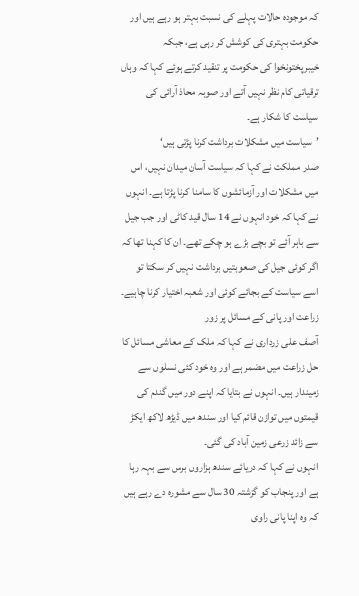کہ موجودہ حالات پہلے کی نسبت بہتر ہو رہے ہیں اور حکومت بہتری کی کوشش کر رہی ہے، جبکہ خیبرپختونخوا کی حکومت پر تنقید کرتے ہوئے کہا کہ وہاں ترقیاتی کام نظر نہیں آتے اور صوبہ محاذ آرائی کی سیاست کا شکار ہے۔
’سیاست میں مشکلات برداشت کرنا پڑتی ہیں‘
صدر مملکت نے کہا کہ سیاست آسان میدان نہیں، اس میں مشکلات اور آزمائشوں کا سامنا کرنا پڑتا ہے۔ انہوں نے کہا کہ خود انہوں نے 14 سال قید کاٹی اور جب جیل سے باہر آئے تو بچے بڑے ہو چکے تھے۔ ان کا کہنا تھا کہ اگر کوئی جیل کی صعوبتیں برداشت نہیں کر سکتا تو اسے سیاست کے بجائے کوئی اور شعبہ اختیار کرنا چاہیے۔
زراعت اور پانی کے مسائل پر زور
آصف علی زرداری نے کہا کہ ملک کے معاشی مسائل کا حل زراعت میں مضمر ہے اور وہ خود کئی نسلوں سے زمیندار ہیں۔ انہوں نے بتایا کہ اپنے دور میں گندم کی قیمتوں میں توازن قائم کیا اور سندھ میں ڈیڑھ لاکھ ایکڑ سے زائد زرعی زمین آباد کی گئی۔
انہوں نے کہا کہ دریائے سندھ ہزاروں برس سے بہہ رہا ہے اور پنجاب کو گزشتہ 30 سال سے مشورہ دے رہے ہیں کہ وہ اپنا پانی راوی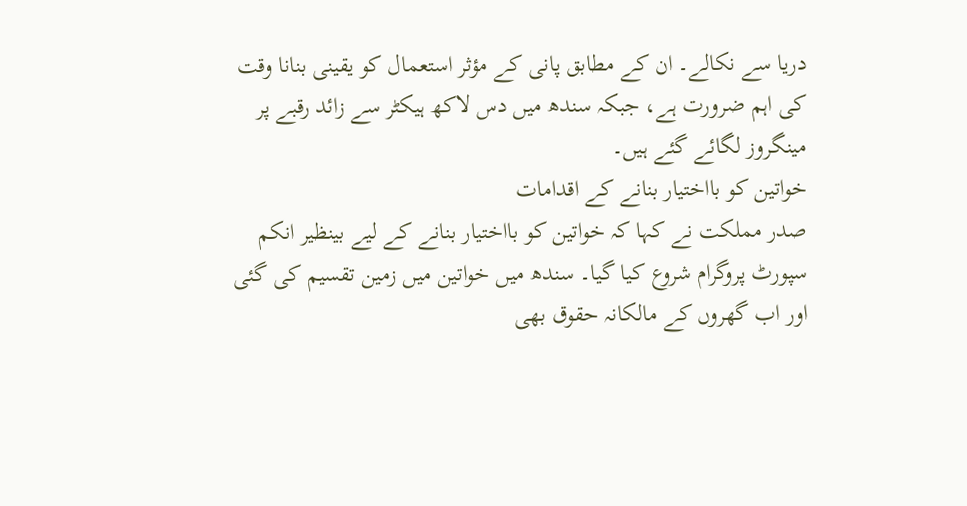دریا سے نکالے۔ ان کے مطابق پانی کے مؤثر استعمال کو یقینی بنانا وقت کی اہم ضرورت ہے، جبکہ سندھ میں دس لاکھ ہیکٹر سے زائد رقبے پر مینگروز لگائے گئے ہیں۔
خواتین کو بااختیار بنانے کے اقدامات
صدر مملکت نے کہا کہ خواتین کو بااختیار بنانے کے لیے بینظیر انکم سپورٹ پروگرام شروع کیا گیا۔ سندھ میں خواتین میں زمین تقسیم کی گئی اور اب گھروں کے مالکانہ حقوق بھی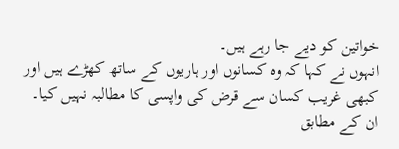خواتین کو دیے جا رہے ہیں۔
انہوں نے کہا کہ وہ کسانوں اور ہاریوں کے ساتھ کھڑے ہیں اور کبھی غریب کسان سے قرض کی واپسی کا مطالبہ نہیں کیا۔ ان کے مطابق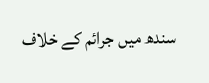سندھ میں جرائم کے خلاف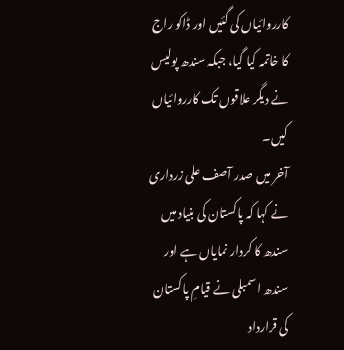کارروائیاں کی گئیں اور ڈاکو راج کا خاتمہ کیا گیا، جبکہ سندھ پولیس نے دیگر علاقوں تک کارروائیاں کیں۔
آخر میں صدر آصف علی زرداری نے کہا کہ پاکستان کی بنیاد میں سندھ کا کردار نمایاں ہے اور سندھ اسمبلی نے قیامِ پاکستان کی قرارداد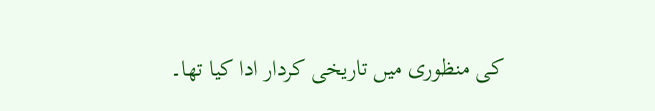کی منظوری میں تاریخی کردار ادا کیا تھا۔